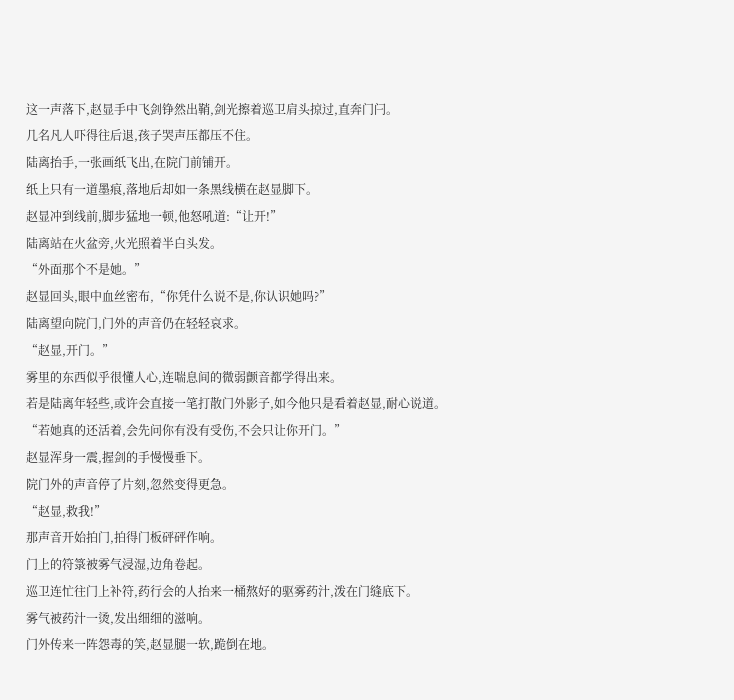这一声落下,赵显手中飞剑铮然出鞘,剑光擦着巡卫肩头掠过,直奔门闩。
几名凡人吓得往后退,孩子哭声压都压不住。
陆离抬手,一张画纸飞出,在院门前铺开。
纸上只有一道墨痕,落地后却如一条黑线横在赵显脚下。
赵显冲到线前,脚步猛地一顿,他怒吼道:“让开!”
陆离站在火盆旁,火光照着半白头发。
“外面那个不是她。”
赵显回头,眼中血丝密布,“你凭什么说不是,你认识她吗?”
陆离望向院门,门外的声音仍在轻轻哀求。
“赵显,开门。”
雾里的东西似乎很懂人心,连喘息间的微弱颤音都学得出来。
若是陆离年轻些,或许会直接一笔打散门外影子,如今他只是看着赵显,耐心说道。
“若她真的还活着,会先问你有没有受伤,不会只让你开门。”
赵显浑身一震,握剑的手慢慢垂下。
院门外的声音停了片刻,忽然变得更急。
“赵显,救我!”
那声音开始拍门,拍得门板砰砰作响。
门上的符箓被雾气浸湿,边角卷起。
巡卫连忙往门上补符,药行会的人抬来一桶熬好的驱雾药汁,泼在门缝底下。
雾气被药汁一烫,发出细细的滋响。
门外传来一阵怨毒的笑,赵显腿一软,跪倒在地。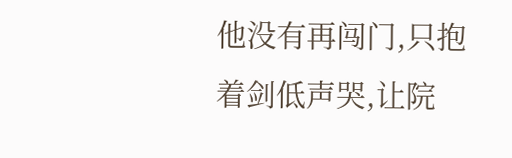他没有再闯门,只抱着剑低声哭,让院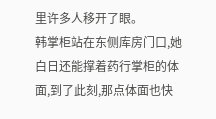里许多人移开了眼。
韩掌柜站在东侧库房门口,她白日还能撑着药行掌柜的体面,到了此刻,那点体面也快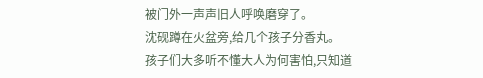被门外一声声旧人呼唤磨穿了。
沈砚蹲在火盆旁,给几个孩子分香丸。
孩子们大多听不懂大人为何害怕,只知道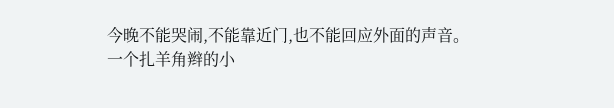今晚不能哭闹,不能靠近门,也不能回应外面的声音。
一个扎羊角辫的小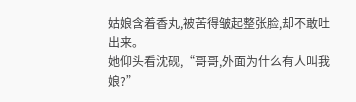姑娘含着香丸,被苦得皱起整张脸,却不敢吐出来。
她仰头看沈砚,“哥哥,外面为什么有人叫我娘?”